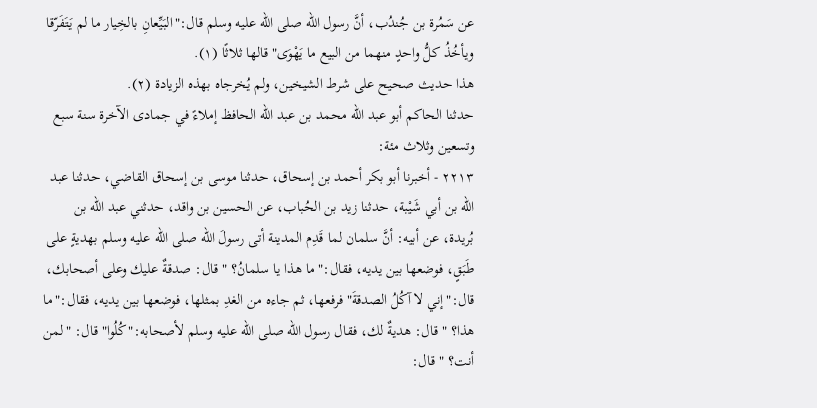عن سَمُرة بن جُندُب، أنَّ رسول الله صلى الله عليه وسلم قال:"البَيِّعانِ بالخِيار ما لم يَتَفَرّقا ويأخُذُ كلُّ واحدٍ منهما من البيع ما يَهْوَى" قالها ثلاثًا (١).
هذا حديث صحيح على شرط الشيخين، ولم يُخرجاه بهذه الزيادة (٢).
حدثنا الحاكم أبو عبد الله محمد بن عبد الله الحافظ إملاءً في جمادى الآخرة سنة سبع وتسعين وثلاث مئة:
٢٢١٣ - أخبرنا أبو بكر أحمد بن إسحاق، حدثنا موسى بن إسحاق القاضي، حدثنا عبد الله بن أبي شَيْبة، حدثنا زيد بن الحُباب، عن الحسين بن واقد، حدثني عبد الله بن بُريدة، عن أبيه: أنَّ سلمان لما قَدِم المدينة أتى رسولَ الله صلى الله عليه وسلم بهديةٍ على طَبَقٍ، فوضعها بين يديه، فقال:"ما هذا يا سلمانُ؟ " قال: صدقةٌ عليك وعلى أصحابك، قال:"إني لا آكُلُ الصدقةَ" فرفعها، ثم جاءه من الغدِ بمثلها، فوضعها بين يديه، فقال:"ما هذا؟ " قال: هديةٌ لك، فقال رسول الله صلى الله عليه وسلم لأصحابه:"كُلُوا" قال: "لمن أنت؟ " قال: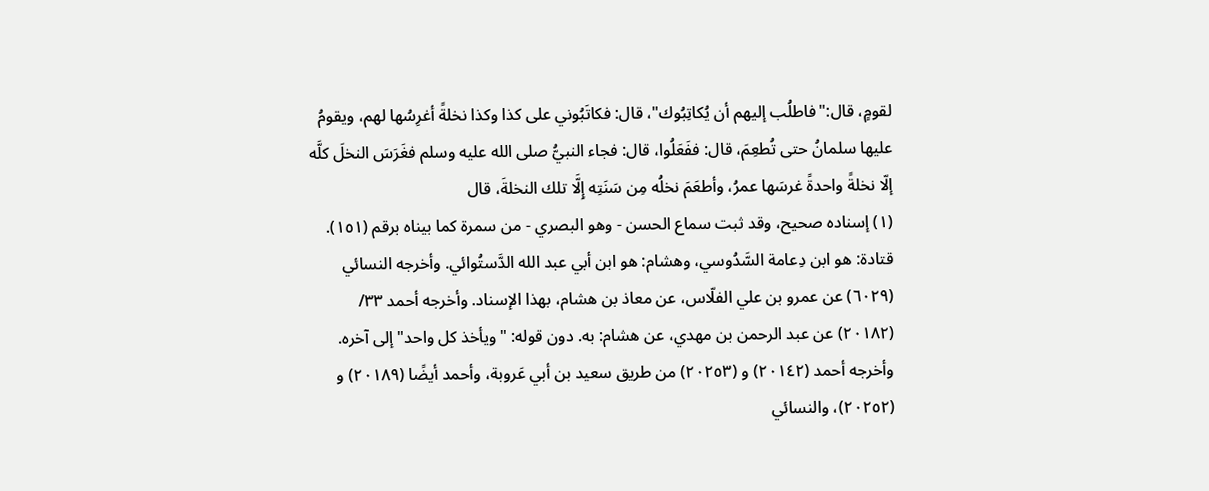لقومٍ، قال:"فاطلُب إليهم أن يُكاتِبُوك"، قال: فكاتَبُوني على كذا وكذا نخلةً أغرِسُها لهم، ويقومُ عليها سلمانُ حتى تُطعِمَ، قال: ففَعَلُوا، قال: فجاء النبيُّ صلى الله عليه وسلم فغَرَسَ النخلَ كلَّه إلّا نخلةً واحدةً غرسَها عمرُ، وأطعَمَ نخلُه مِن سَنَتِه إِلَّا تلك النخلةَ، قال
(١) إسناده صحيح، وقد ثبت سماع الحسن - وهو البصري - من سمرة كما بيناه برقم (١٥١). قتادة: هو ابن دِعامة السَّدُوسي، وهشام: هو ابن أبي عبد الله الدَّستُوائي. وأخرجه النسائي (٦٠٢٩) عن عمرو بن علي الفلّاس، عن معاذ بن هشام، بهذا الإسناد. وأخرجه أحمد ٣٣/ (٢٠١٨٢) عن عبد الرحمن بن مهدي، عن هشام: به. دون قوله: "ويأخذ كل واحد" إلى آخره. وأخرجه أحمد (٢٠١٤٢) و (٢٠٢٥٣) من طريق سعيد بن أبي عَروبة، وأحمد أيضًا (٢٠١٨٩) و (٢٠٢٥٢)، والنسائي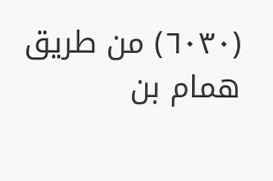(٦٠٣٠) من طريق همام بن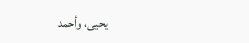يحيى، وأحمد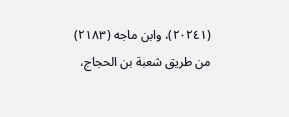(٢٠٢٤١)، وابن ماجه (٢١٨٣) من طريق شعبة بن الحجاج،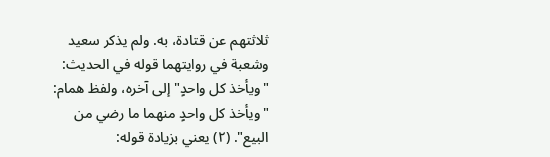ثلاثتهم عن قتادة، به. ولم يذكر سعيد وشعبة في روايتهما قوله في الحديث: "ويأخذ كل واحدٍ" إلى آخره، ولفظ همام: "ويأخذ كل واحدٍ منهما ما رضي من البيع". (٢) يعني بزيادة قوله: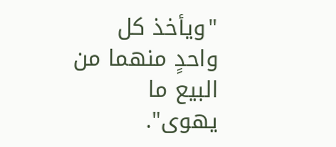"ويأخذ كل واحدٍ منهما من البيع ما يهوى".